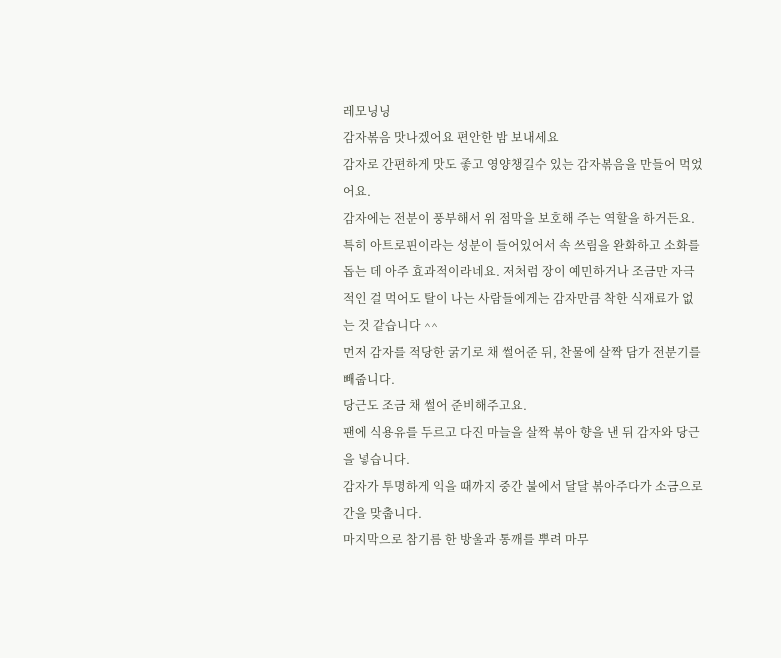레모닝닝
감자볶음 맛나겠어요 편안한 밤 보내세요
감자로 간편하게 맛도 좋고 영양챙길수 있는 감자볶음을 만들어 먹었어요.
감자에는 전분이 풍부해서 위 점막을 보호해 주는 역할을 하거든요. 특히 아트로핀이라는 성분이 들어있어서 속 쓰림을 완화하고 소화를 돕는 데 아주 효과적이라네요. 저처럼 장이 예민하거나 조금만 자극적인 걸 먹어도 탈이 나는 사람들에게는 감자만큼 착한 식재료가 없는 것 같습니다 ^^
먼저 감자를 적당한 굵기로 채 썰어준 뒤, 찬물에 살짝 담가 전분기를 빼줍니다.
당근도 조금 채 썰어 준비해주고요.
팬에 식용유를 두르고 다진 마늘을 살짝 볶아 향을 낸 뒤 감자와 당근을 넣습니다.
감자가 투명하게 익을 때까지 중간 불에서 달달 볶아주다가 소금으로 간을 맞춥니다.
마지막으로 참기름 한 방울과 통깨를 뿌려 마무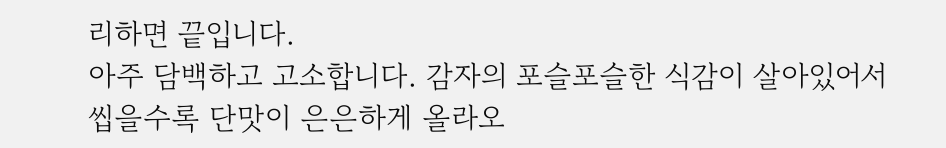리하면 끝입니다.
아주 담백하고 고소합니다. 감자의 포슬포슬한 식감이 살아있어서 씹을수록 단맛이 은은하게 올라오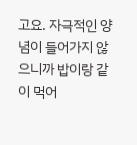고요. 자극적인 양념이 들어가지 않으니까 밥이랑 같이 먹어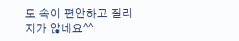도 속이 편안하고 질리지가 않네요^^